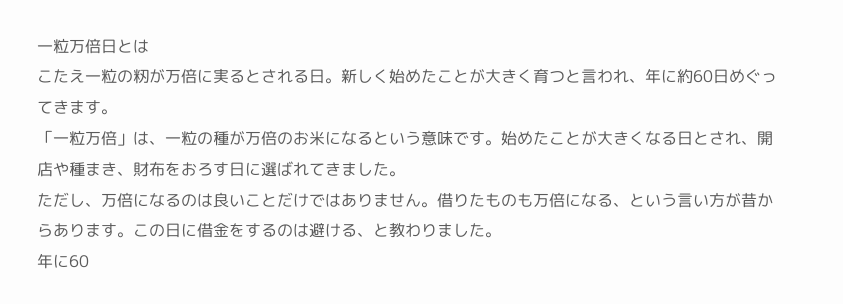一粒万倍日とは
こたえ一粒の籾が万倍に実るとされる日。新しく始めたことが大きく育つと言われ、年に約60日めぐってきます。
「一粒万倍」は、一粒の種が万倍のお米になるという意味です。始めたことが大きくなる日とされ、開店や種まき、財布をおろす日に選ばれてきました。
ただし、万倍になるのは良いことだけではありません。借りたものも万倍になる、という言い方が昔からあります。この日に借金をするのは避ける、と教わりました。
年に60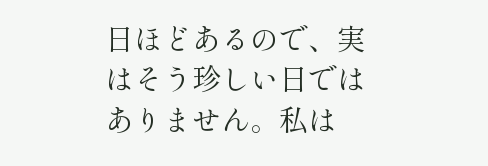日ほどあるので、実はそう珍しい日ではありません。私は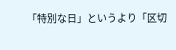「特別な日」というより「区切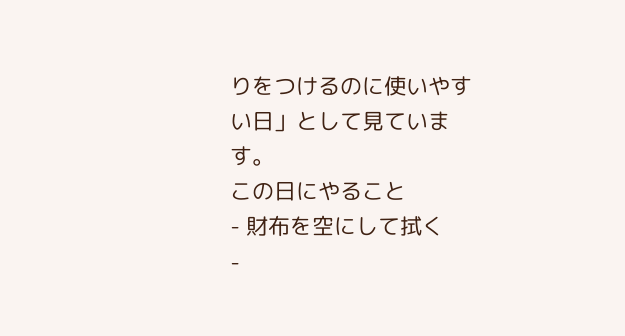りをつけるのに使いやすい日」として見ています。
この日にやること
- 財布を空にして拭く
-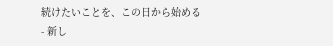続けたいことを、この日から始める
- 新し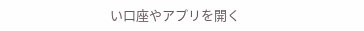い口座やアプリを開く